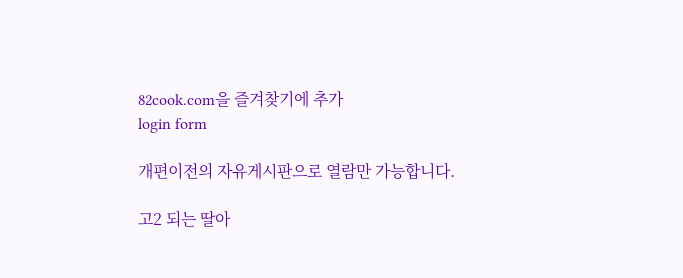82cook.com을 즐겨찾기에 추가
login form

개편이전의 자유게시판으로 열람만 가능합니다.

고2 되는 딸아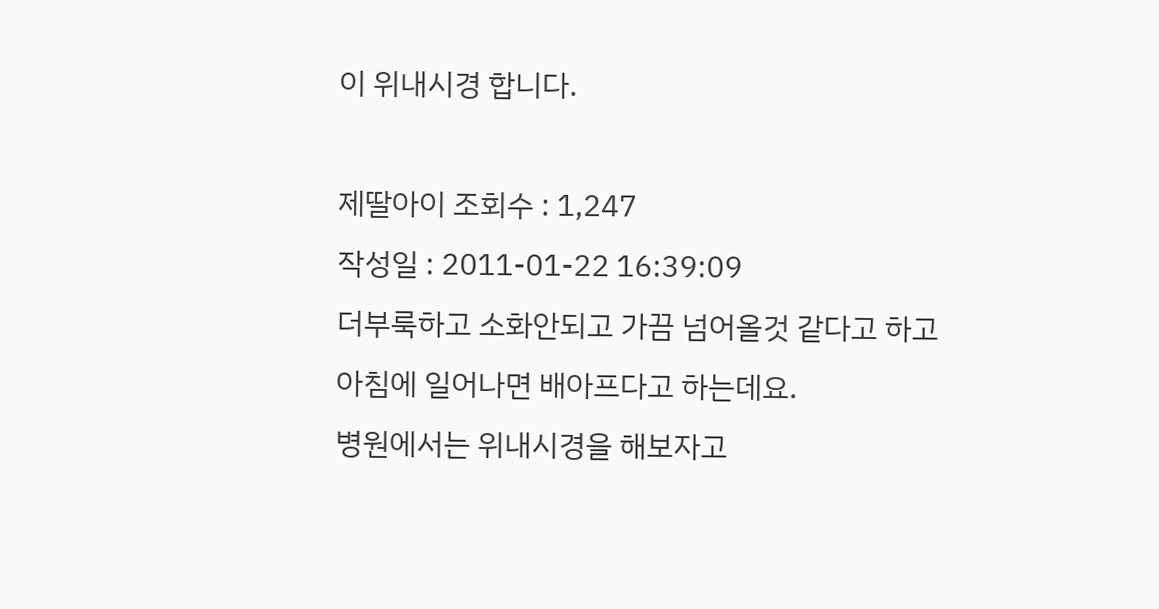이 위내시경 합니다.

제딸아이 조회수 : 1,247
작성일 : 2011-01-22 16:39:09
더부룩하고 소화안되고 가끔 넘어올것 같다고 하고
아침에 일어나면 배아프다고 하는데요.
병원에서는 위내시경을 해보자고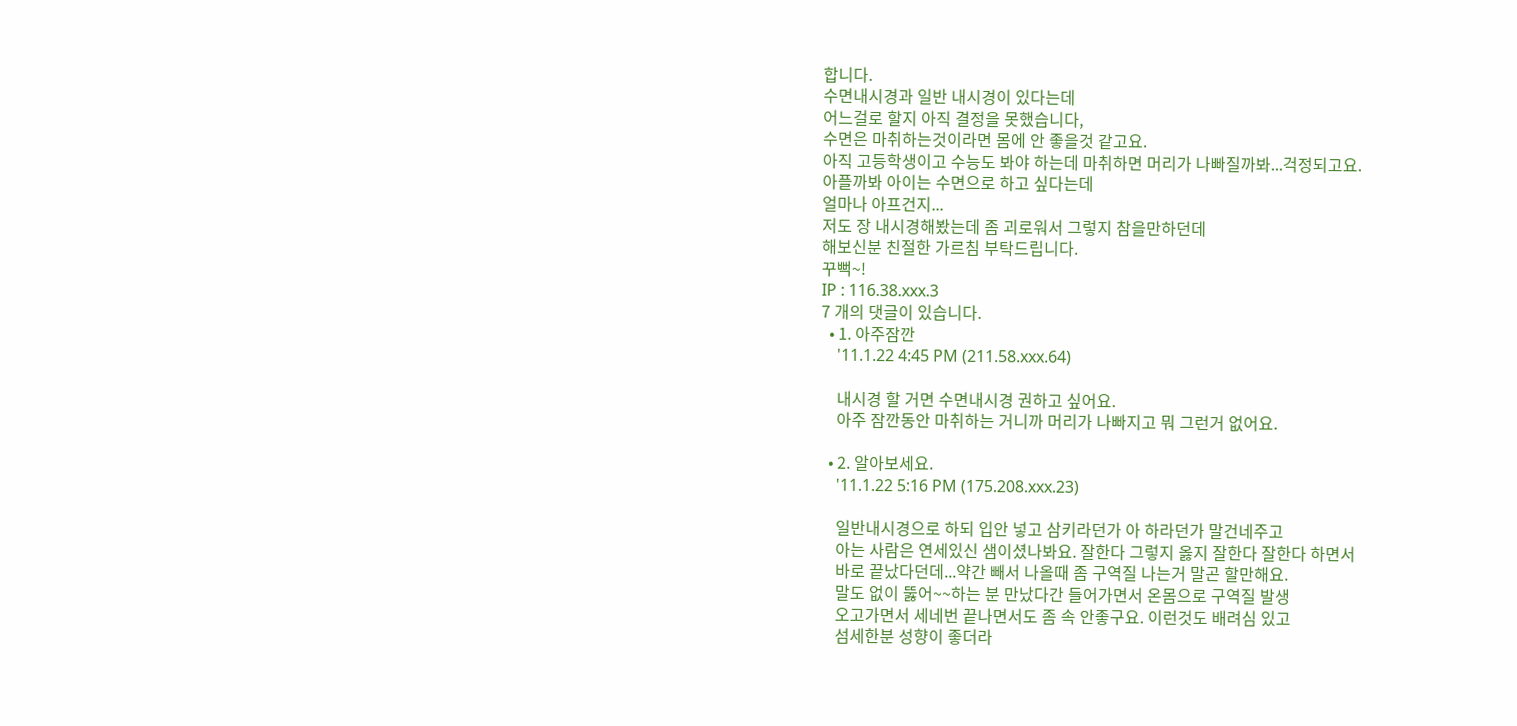합니다.
수면내시경과 일반 내시경이 있다는데
어느걸로 할지 아직 결정을 못했습니다,
수면은 마취하는것이라면 몸에 안 좋을것 같고요.
아직 고등학생이고 수능도 봐야 하는데 마취하면 머리가 나빠질까봐...걱정되고요.
아플까봐 아이는 수면으로 하고 싶다는데
얼마나 아프건지...
저도 장 내시경해봤는데 좀 괴로워서 그렇지 참을만하던데
해보신분 친절한 가르침 부탁드립니다.
꾸뻑~!
IP : 116.38.xxx.3
7 개의 댓글이 있습니다.
  • 1. 아주잠깐
    '11.1.22 4:45 PM (211.58.xxx.64)

    내시경 할 거면 수면내시경 권하고 싶어요.
    아주 잠깐동안 마취하는 거니까 머리가 나빠지고 뭐 그런거 없어요.

  • 2. 알아보세요.
    '11.1.22 5:16 PM (175.208.xxx.23)

    일반내시경으로 하되 입안 넣고 삼키라던가 아 하라던가 말건네주고
    아는 사람은 연세있신 샘이셨나봐요. 잘한다 그렇지 옳지 잘한다 잘한다 하면서
    바로 끝났다던데...약간 빼서 나올때 좀 구역질 나는거 말곤 할만해요.
    말도 없이 뚫어~~하는 분 만났다간 들어가면서 온몸으로 구역질 발생
    오고가면서 세네번 끝나면서도 좀 속 안좋구요. 이런것도 배려심 있고
    섬세한분 성향이 좋더라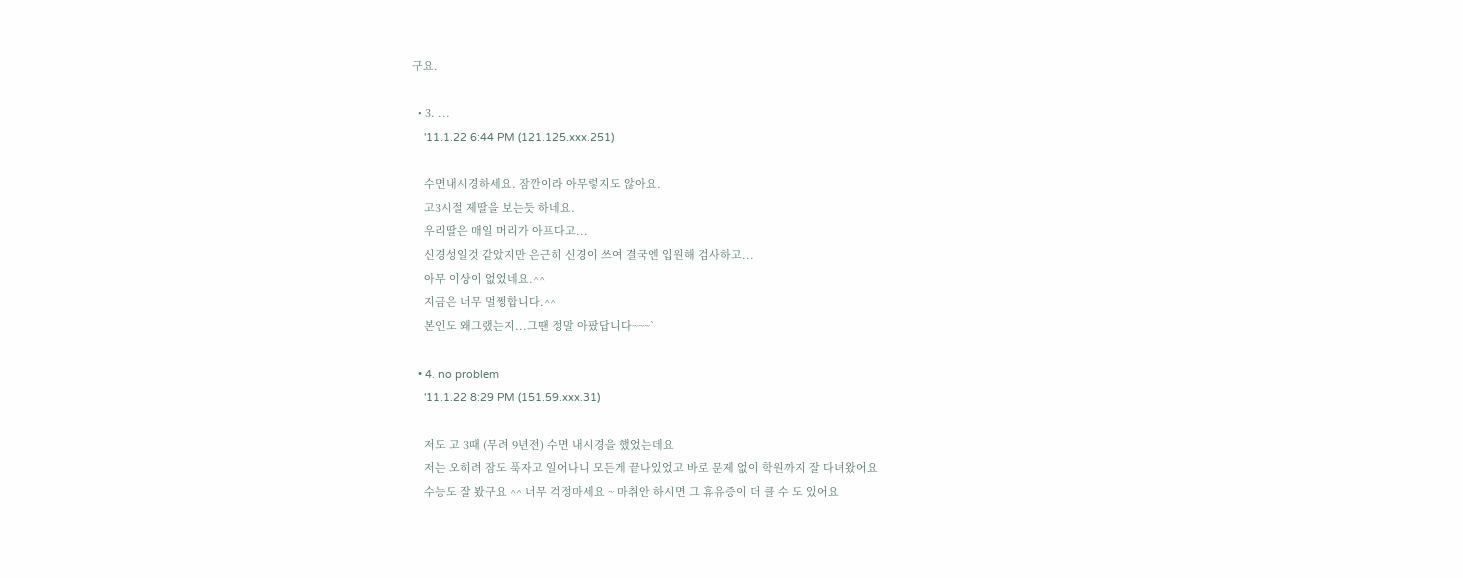구요.

  • 3. ...
    '11.1.22 6:44 PM (121.125.xxx.251)

    수면내시경하세요. 잠깐이라 아무렇지도 않아요.
    고3시절 제딸을 보는듯 하네요.
    우리딸은 매일 머리가 아프다고...
    신경성일것 같았지만 은근히 신경이 쓰여 결국엔 입원해 검사하고...
    아무 이상이 없었네요.^^
    지금은 너무 멀쩡합니다.^^
    본인도 왜그랬는지...그땐 정말 아팠답니다~~~`

  • 4. no problem
    '11.1.22 8:29 PM (151.59.xxx.31)

    저도 고 3때 (무려 9년전) 수면 내시경을 했었는데요
    저는 오히려 잠도 푹자고 일어나니 모든게 끝나있었고 바로 문제 없이 학원까지 잘 다녀왔어요
    수능도 잘 봤구요 ^^ 너무 걱정마세요 ~ 마취안 하시면 그 휴유증이 더 클 수 도 있어요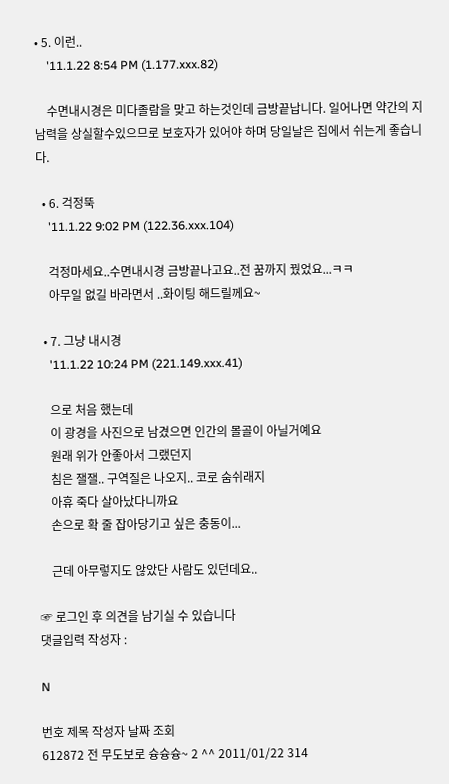• 5. 이런..
    '11.1.22 8:54 PM (1.177.xxx.82)

    수면내시경은 미다졸람을 맞고 하는것인데 금방끝납니다. 일어나면 약간의 지남력을 상실할수있으므로 보호자가 있어야 하며 당일날은 집에서 쉬는게 좋습니다.

  • 6. 걱정뚝
    '11.1.22 9:02 PM (122.36.xxx.104)

    걱정마세요..수면내시경 금방끝나고요..전 꿈까지 꿨었요...ㅋㅋ
    아무일 없길 바라면서 ..화이팅 해드릴께요~

  • 7. 그냥 내시경
    '11.1.22 10:24 PM (221.149.xxx.41)

    으로 처음 했는데
    이 광경을 사진으로 남겼으면 인간의 몰골이 아닐거예요
    원래 위가 안좋아서 그랬던지
    침은 잴잴.. 구역질은 나오지.. 코로 숨쉬래지
    아휴 죽다 살아났다니까요
    손으로 확 줄 잡아당기고 싶은 충동이...

    근데 아무렇지도 않았단 사람도 있던데요..

☞ 로그인 후 의견을 남기실 수 있습니다
댓글입력 작성자 :

N

번호 제목 작성자 날짜 조회
612872 전 무도보로 슝슝슝~ 2 ^^ 2011/01/22 314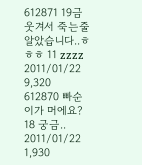612871 19금 웃겨서 죽는줄알았습니다..ㅎㅎㅎ 11 zzzz 2011/01/22 9,320
612870 빠순이가 머에요? 18 궁금.. 2011/01/22 1,930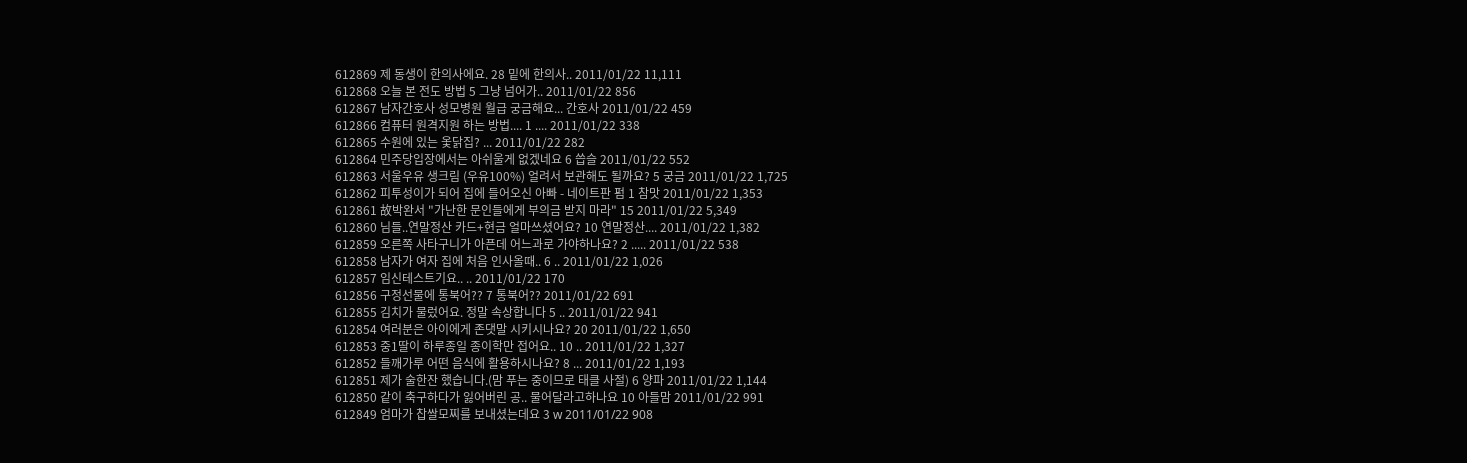612869 제 동생이 한의사에요. 28 밑에 한의사.. 2011/01/22 11,111
612868 오늘 본 전도 방법 5 그냥 넘어가.. 2011/01/22 856
612867 남자간호사 성모병원 월급 궁금해요... 간호사 2011/01/22 459
612866 컴퓨터 원격지원 하는 방법.... 1 .... 2011/01/22 338
612865 수원에 있는 옻닭집? ... 2011/01/22 282
612864 민주당입장에서는 아쉬울게 없겠네요 6 씁슬 2011/01/22 552
612863 서울우유 생크림 (우유100%) 얼려서 보관해도 될까요? 5 궁금 2011/01/22 1,725
612862 피투성이가 되어 집에 들어오신 아빠 - 네이트판 펌 1 참맛 2011/01/22 1,353
612861 故박완서 "가난한 문인들에게 부의금 받지 마라" 15 2011/01/22 5,349
612860 님들..연말정산 카드+현금 얼마쓰셨어요? 10 연말정산.... 2011/01/22 1,382
612859 오른쪽 사타구니가 아픈데 어느과로 가야하나요? 2 ..... 2011/01/22 538
612858 남자가 여자 집에 처음 인사올때.. 6 .. 2011/01/22 1,026
612857 임신테스트기요.. .. 2011/01/22 170
612856 구정선물에 통북어?? 7 통북어?? 2011/01/22 691
612855 김치가 물렀어요. 정말 속상합니다 5 .. 2011/01/22 941
612854 여러분은 아이에게 존댓말 시키시나요? 20 2011/01/22 1,650
612853 중1딸이 하루종일 종이학만 접어요.. 10 .. 2011/01/22 1,327
612852 들깨가루 어떤 음식에 활용하시나요? 8 ... 2011/01/22 1,193
612851 제가 술한잔 했습니다.(맘 푸는 중이므로 태클 사절) 6 양파 2011/01/22 1,144
612850 같이 축구하다가 잃어버린 공.. 물어달라고하나요 10 아들맘 2011/01/22 991
612849 엄마가 찹쌀모찌를 보내셨는데요 3 w 2011/01/22 908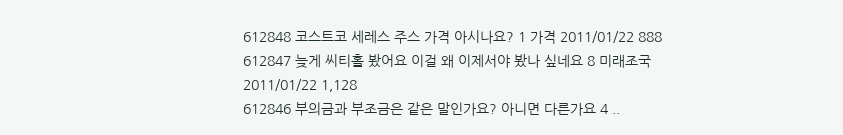612848 코스트코 세레스 주스 가격 아시나요? 1 가격 2011/01/22 888
612847 늦게 씨티홀 봤어요 이걸 왜 이제서야 봤나 싶네요 8 미래조국 2011/01/22 1,128
612846 부의금과 부조금은 같은 말인가요? 아니면 다른가요 4 ..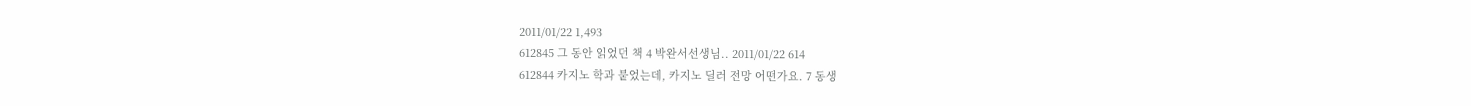2011/01/22 1,493
612845 그 동안 읽었던 책 4 박완서선생님.. 2011/01/22 614
612844 카지노 학과 붙었는데, 카지노 딜러 전망 어떤가요. 7 동생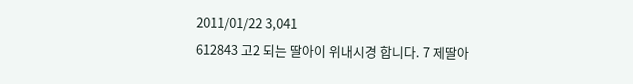2011/01/22 3,041
612843 고2 되는 딸아이 위내시경 합니다. 7 제딸아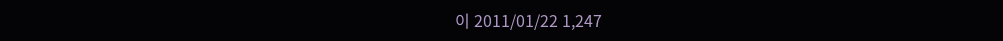이 2011/01/22 1,247